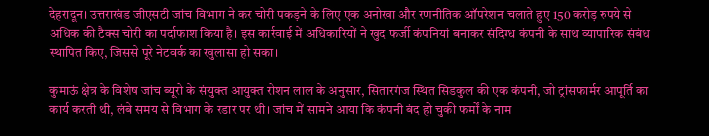देहरादून। उत्तराखंड जीएसटी जांच विभाग ने कर चोरी पकड़ने के लिए एक अनोखा और रणनीतिक ऑपरेशन चलाते हुए 150 करोड़ रुपये से अधिक की टैक्स चोरी का पर्दाफाश किया है। इस कार्रवाई में अधिकारियों ने खुद फर्जी कंपनियां बनाकर संदिग्ध कंपनी के साथ व्यापारिक संबंध स्थापित किए, जिससे पूरे नेटवर्क का खुलासा हो सका।

कुमाऊं क्षेत्र के विशेष जांच ब्यूरो के संयुक्त आयुक्त रोशन लाल के अनुसार, सितारगंज स्थित सिडकुल की एक कंपनी, जो ट्रांसफार्मर आपूर्ति का कार्य करती थी, लंबे समय से विभाग के रडार पर थी। जांच में सामने आया कि कंपनी बंद हो चुकी फर्मों के नाम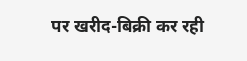पर खरीद-बिक्री कर रही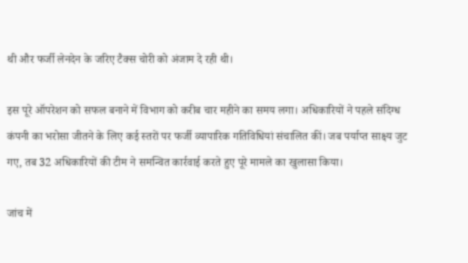थी और फर्जी लेनदेन के जरिए टैक्स चोरी को अंजाम दे रही थी।

इस पूरे ऑपरेशन को सफल बनाने में विभाग को करीब चार महीने का समय लगा। अधिकारियों ने पहले संदिग्ध कंपनी का भरोसा जीतने के लिए कई स्तरों पर फर्जी व्यापारिक गतिविधियां संचालित कीं। जब पर्याप्त साक्ष्य जुट गए, तब 32 अधिकारियों की टीम ने समन्वित कार्रवाई करते हुए पूरे मामले का खुलासा किया।

जांच में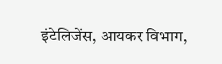इंटेलिजेंस, आयकर विभाग,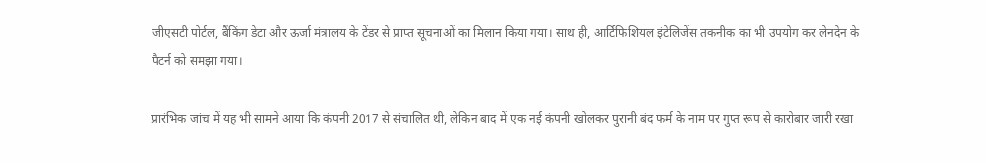जीएसटी पोर्टल, बैंकिंग डेटा और ऊर्जा मंत्रालय के टेंडर से प्राप्त सूचनाओं का मिलान किया गया। साथ ही, आर्टिफिशियल इंटेलिजेंस तकनीक का भी उपयोग कर लेनदेन के पैटर्न को समझा गया।

प्रारंभिक जांच में यह भी सामने आया कि कंपनी 2017 से संचालित थी, लेकिन बाद में एक नई कंपनी खोलकर पुरानी बंद फर्म के नाम पर गुप्त रूप से कारोबार जारी रखा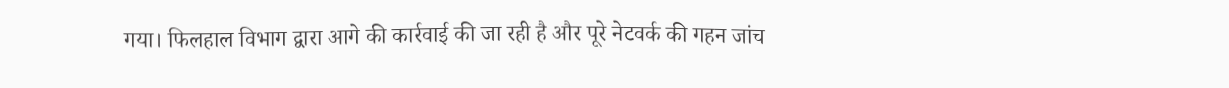गया। फिलहाल विभाग द्वारा आगे की कार्रवाई की जा रही है और पूरे नेटवर्क की गहन जांच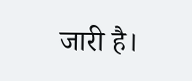जारी है।